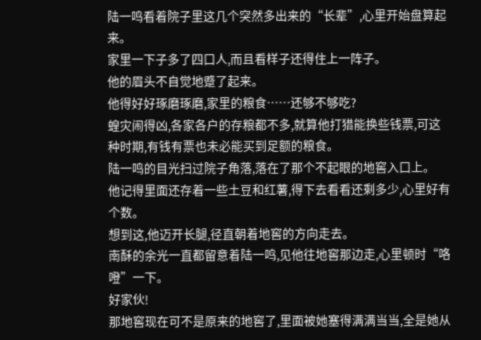陆一鸣看着院子里这几个突然多出来的“长辈”,心里开始盘算起来。
家里一下子多了四口人,而且看样子还得住上一阵子。
他的眉头不自觉地蹙了起来。
他得好好琢磨琢磨,家里的粮食……还够不够吃?
蝗灾闹得凶,各家各户的存粮都不多,就算他打猎能换些钱票,可这种时期,有钱有票也未必能买到足额的粮食。
陆一鸣的目光扫过院子角落,落在了那个不起眼的地窖入口上。
他记得里面还存着一些土豆和红薯,得下去看看还剩多少,心里好有个数。
想到这,他迈开长腿,径直朝着地窖的方向走去。
南酥的余光一直都留意着陆一鸣,见他往地窖那边走,心里顿时“咯噔”一下。
好家伙!
那地窖现在可不是原来的地窖了,里面被她塞得满满当当,全是她从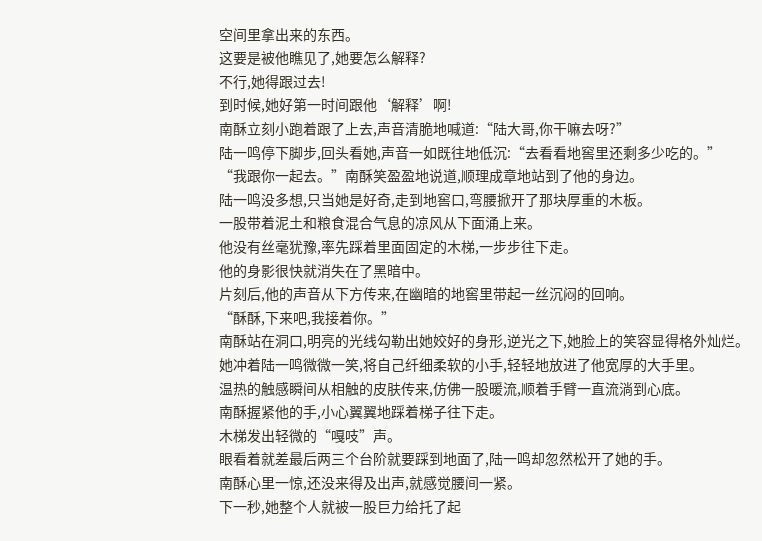空间里拿出来的东西。
这要是被他瞧见了,她要怎么解释?
不行,她得跟过去!
到时候,她好第一时间跟他‘解释’啊!
南酥立刻小跑着跟了上去,声音清脆地喊道:“陆大哥,你干嘛去呀?”
陆一鸣停下脚步,回头看她,声音一如既往地低沉:“去看看地窖里还剩多少吃的。”
“我跟你一起去。”南酥笑盈盈地说道,顺理成章地站到了他的身边。
陆一鸣没多想,只当她是好奇,走到地窖口,弯腰掀开了那块厚重的木板。
一股带着泥土和粮食混合气息的凉风从下面涌上来。
他没有丝毫犹豫,率先踩着里面固定的木梯,一步步往下走。
他的身影很快就消失在了黑暗中。
片刻后,他的声音从下方传来,在幽暗的地窖里带起一丝沉闷的回响。
“酥酥,下来吧,我接着你。”
南酥站在洞口,明亮的光线勾勒出她姣好的身形,逆光之下,她脸上的笑容显得格外灿烂。
她冲着陆一鸣微微一笑,将自己纤细柔软的小手,轻轻地放进了他宽厚的大手里。
温热的触感瞬间从相触的皮肤传来,仿佛一股暖流,顺着手臂一直流淌到心底。
南酥握紧他的手,小心翼翼地踩着梯子往下走。
木梯发出轻微的“嘎吱”声。
眼看着就差最后两三个台阶就要踩到地面了,陆一鸣却忽然松开了她的手。
南酥心里一惊,还没来得及出声,就感觉腰间一紧。
下一秒,她整个人就被一股巨力给托了起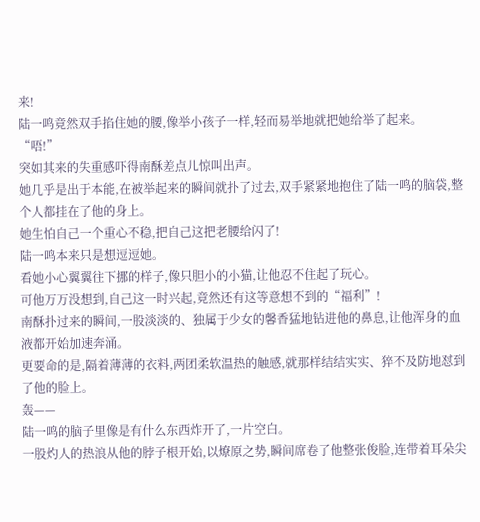来!
陆一鸣竟然双手掐住她的腰,像举小孩子一样,轻而易举地就把她给举了起来。
“唔!”
突如其来的失重感吓得南酥差点儿惊叫出声。
她几乎是出于本能,在被举起来的瞬间就扑了过去,双手紧紧地抱住了陆一鸣的脑袋,整个人都挂在了他的身上。
她生怕自己一个重心不稳,把自己这把老腰给闪了!
陆一鸣本来只是想逗逗她。
看她小心翼翼往下挪的样子,像只胆小的小猫,让他忍不住起了玩心。
可他万万没想到,自己这一时兴起,竟然还有这等意想不到的“福利”!
南酥扑过来的瞬间,一股淡淡的、独属于少女的馨香猛地钻进他的鼻息,让他浑身的血液都开始加速奔涌。
更要命的是,隔着薄薄的衣料,两团柔软温热的触感,就那样结结实实、猝不及防地怼到了他的脸上。
轰——
陆一鸣的脑子里像是有什么东西炸开了,一片空白。
一股灼人的热浪从他的脖子根开始,以燎原之势,瞬间席卷了他整张俊脸,连带着耳朵尖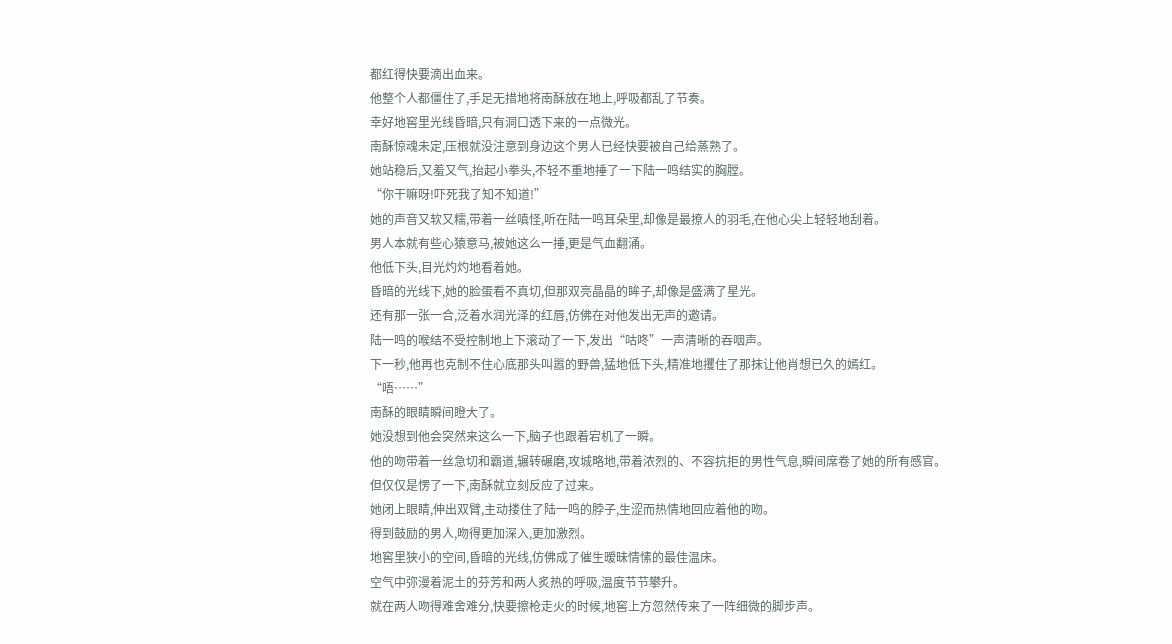都红得快要滴出血来。
他整个人都僵住了,手足无措地将南酥放在地上,呼吸都乱了节奏。
幸好地窖里光线昏暗,只有洞口透下来的一点微光。
南酥惊魂未定,压根就没注意到身边这个男人已经快要被自己给蒸熟了。
她站稳后,又羞又气,抬起小拳头,不轻不重地捶了一下陆一鸣结实的胸膛。
“你干嘛呀!吓死我了知不知道!”
她的声音又软又糯,带着一丝嗔怪,听在陆一鸣耳朵里,却像是最撩人的羽毛,在他心尖上轻轻地刮着。
男人本就有些心猿意马,被她这么一捶,更是气血翻涌。
他低下头,目光灼灼地看着她。
昏暗的光线下,她的脸蛋看不真切,但那双亮晶晶的眸子,却像是盛满了星光。
还有那一张一合,泛着水润光泽的红唇,仿佛在对他发出无声的邀请。
陆一鸣的喉结不受控制地上下滚动了一下,发出“咕咚”一声清晰的吞咽声。
下一秒,他再也克制不住心底那头叫嚣的野兽,猛地低下头,精准地攫住了那抹让他肖想已久的嫣红。
“唔……”
南酥的眼睛瞬间瞪大了。
她没想到他会突然来这么一下,脑子也跟着宕机了一瞬。
他的吻带着一丝急切和霸道,辗转碾磨,攻城略地,带着浓烈的、不容抗拒的男性气息,瞬间席卷了她的所有感官。
但仅仅是愣了一下,南酥就立刻反应了过来。
她闭上眼睛,伸出双臂,主动搂住了陆一鸣的脖子,生涩而热情地回应着他的吻。
得到鼓励的男人,吻得更加深入,更加激烈。
地窖里狭小的空间,昏暗的光线,仿佛成了催生暧昧情愫的最佳温床。
空气中弥漫着泥土的芬芳和两人炙热的呼吸,温度节节攀升。
就在两人吻得难舍难分,快要擦枪走火的时候,地窖上方忽然传来了一阵细微的脚步声。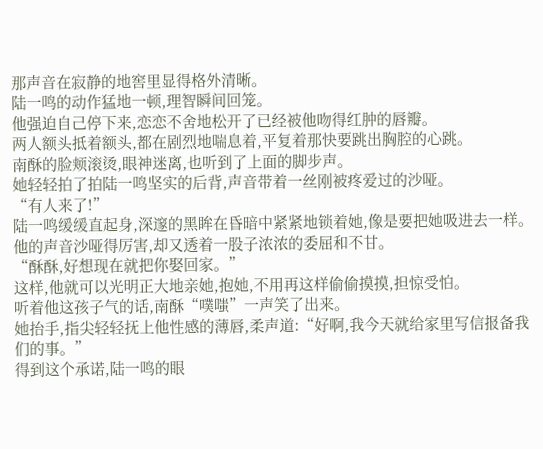那声音在寂静的地窖里显得格外清晰。
陆一鸣的动作猛地一顿,理智瞬间回笼。
他强迫自己停下来,恋恋不舍地松开了已经被他吻得红肿的唇瓣。
两人额头抵着额头,都在剧烈地喘息着,平复着那快要跳出胸腔的心跳。
南酥的脸颊滚烫,眼神迷离,也听到了上面的脚步声。
她轻轻拍了拍陆一鸣坚实的后背,声音带着一丝刚被疼爱过的沙哑。
“有人来了!”
陆一鸣缓缓直起身,深邃的黑眸在昏暗中紧紧地锁着她,像是要把她吸进去一样。
他的声音沙哑得厉害,却又透着一股子浓浓的委屈和不甘。
“酥酥,好想现在就把你娶回家。”
这样,他就可以光明正大地亲她,抱她,不用再这样偷偷摸摸,担惊受怕。
听着他这孩子气的话,南酥“噗嗤”一声笑了出来。
她抬手,指尖轻轻抚上他性感的薄唇,柔声道:“好啊,我今天就给家里写信报备我们的事。”
得到这个承诺,陆一鸣的眼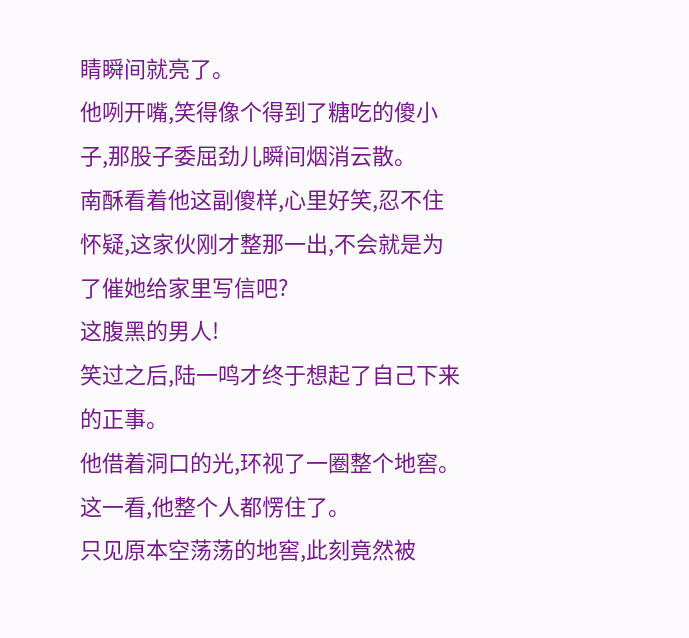睛瞬间就亮了。
他咧开嘴,笑得像个得到了糖吃的傻小子,那股子委屈劲儿瞬间烟消云散。
南酥看着他这副傻样,心里好笑,忍不住怀疑,这家伙刚才整那一出,不会就是为了催她给家里写信吧?
这腹黑的男人!
笑过之后,陆一鸣才终于想起了自己下来的正事。
他借着洞口的光,环视了一圈整个地窖。
这一看,他整个人都愣住了。
只见原本空荡荡的地窖,此刻竟然被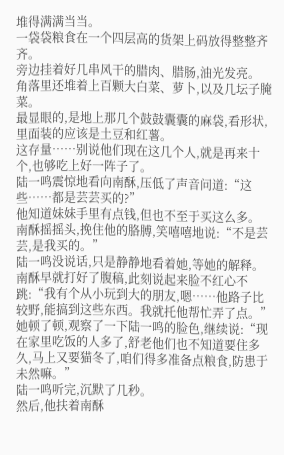堆得满满当当。
一袋袋粮食在一个四层高的货架上码放得整整齐齐。
旁边挂着好几串风干的腊肉、腊肠,油光发亮。
角落里还堆着上百颗大白菜、萝卜,以及几坛子腌菜。
最显眼的,是地上那几个鼓鼓囊囊的麻袋,看形状,里面装的应该是土豆和红薯。
这存量……别说他们现在这几个人,就是再来十个,也够吃上好一阵子了。
陆一鸣震惊地看向南酥,压低了声音问道:“这些……都是芸芸买的?”
他知道妹妹手里有点钱,但也不至于买这么多。
南酥摇摇头,挽住他的胳膊,笑嘻嘻地说:“不是芸芸,是我买的。”
陆一鸣没说话,只是静静地看着她,等她的解释。
南酥早就打好了腹稿,此刻说起来脸不红心不跳:“我有个从小玩到大的朋友,嗯……他路子比较野,能搞到这些东西。我就托他帮忙弄了点。”
她顿了顿,观察了一下陆一鸣的脸色,继续说:“现在家里吃饭的人多了,舒老他们也不知道要住多久,马上又要猫冬了,咱们得多准备点粮食,防患于未然嘛。”
陆一鸣听完,沉默了几秒。
然后,他扶着南酥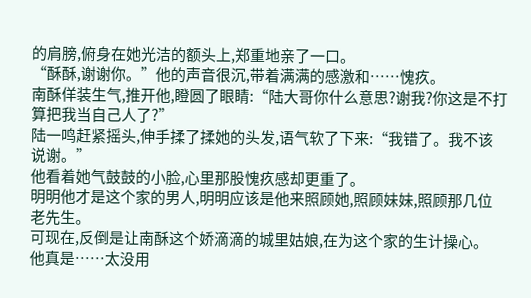的肩膀,俯身在她光洁的额头上,郑重地亲了一口。
“酥酥,谢谢你。”他的声音很沉,带着满满的感激和……愧疚。
南酥佯装生气,推开他,瞪圆了眼睛:“陆大哥你什么意思?谢我?你这是不打算把我当自己人了?”
陆一鸣赶紧摇头,伸手揉了揉她的头发,语气软了下来:“我错了。我不该说谢。”
他看着她气鼓鼓的小脸,心里那股愧疚感却更重了。
明明他才是这个家的男人,明明应该是他来照顾她,照顾妹妹,照顾那几位老先生。
可现在,反倒是让南酥这个娇滴滴的城里姑娘,在为这个家的生计操心。
他真是……太没用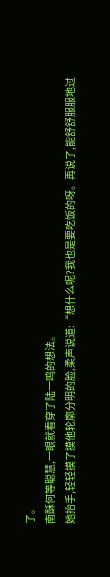了。
南酥何等聪慧,一眼就看穿了陆一鸣的想法。
她抬手,轻轻摸了摸他轮廓分明的脸,柔声说道:“想什么呢?我也是要吃饭的呀。再说了,能舒舒服服地过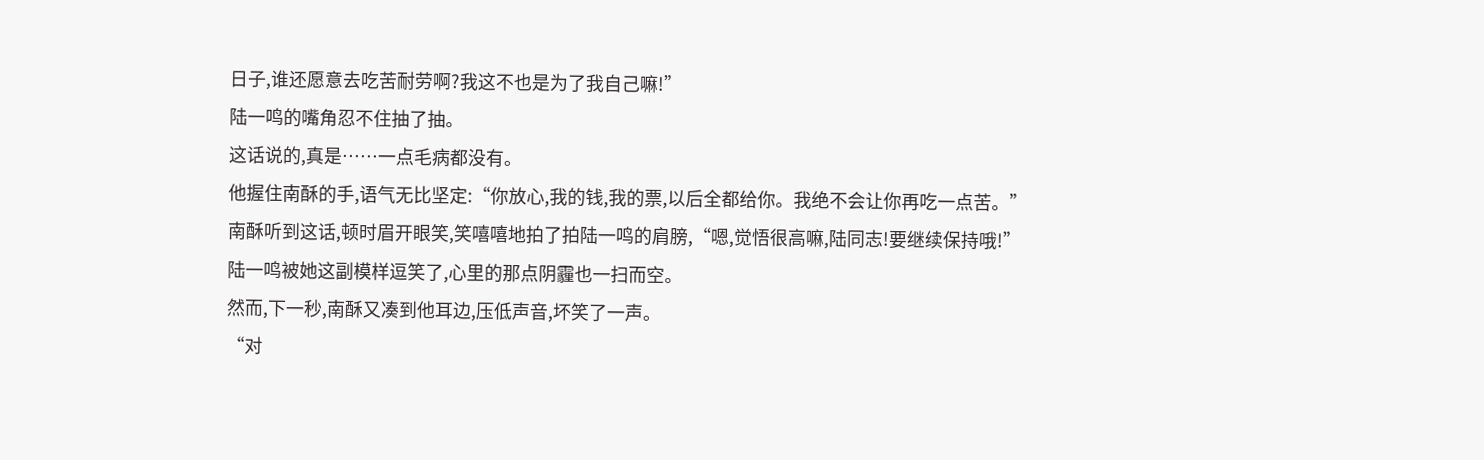日子,谁还愿意去吃苦耐劳啊?我这不也是为了我自己嘛!”
陆一鸣的嘴角忍不住抽了抽。
这话说的,真是……一点毛病都没有。
他握住南酥的手,语气无比坚定:“你放心,我的钱,我的票,以后全都给你。我绝不会让你再吃一点苦。”
南酥听到这话,顿时眉开眼笑,笑嘻嘻地拍了拍陆一鸣的肩膀,“嗯,觉悟很高嘛,陆同志!要继续保持哦!”
陆一鸣被她这副模样逗笑了,心里的那点阴霾也一扫而空。
然而,下一秒,南酥又凑到他耳边,压低声音,坏笑了一声。
“对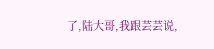了,陆大哥,我跟芸芸说,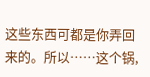这些东西可都是你弄回来的。所以……这个锅,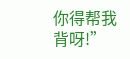你得帮我背呀!”